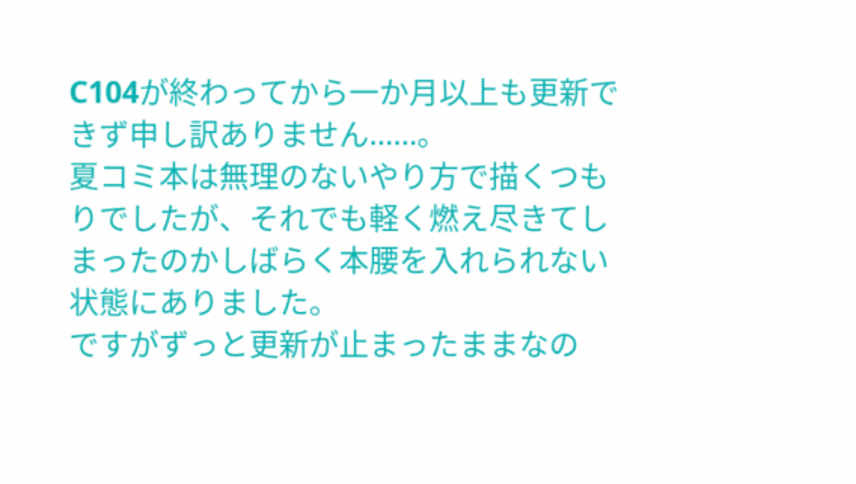C104が終わってから一か月以上も更新できず申し訳ありません......。
夏コミ本は無理のないやり方で描くつもりでしたが、それでも軽く燃え尽きてしまったのかしばらく本腰を入れられない状態にありました。
ですがずっと更新が止まったままなの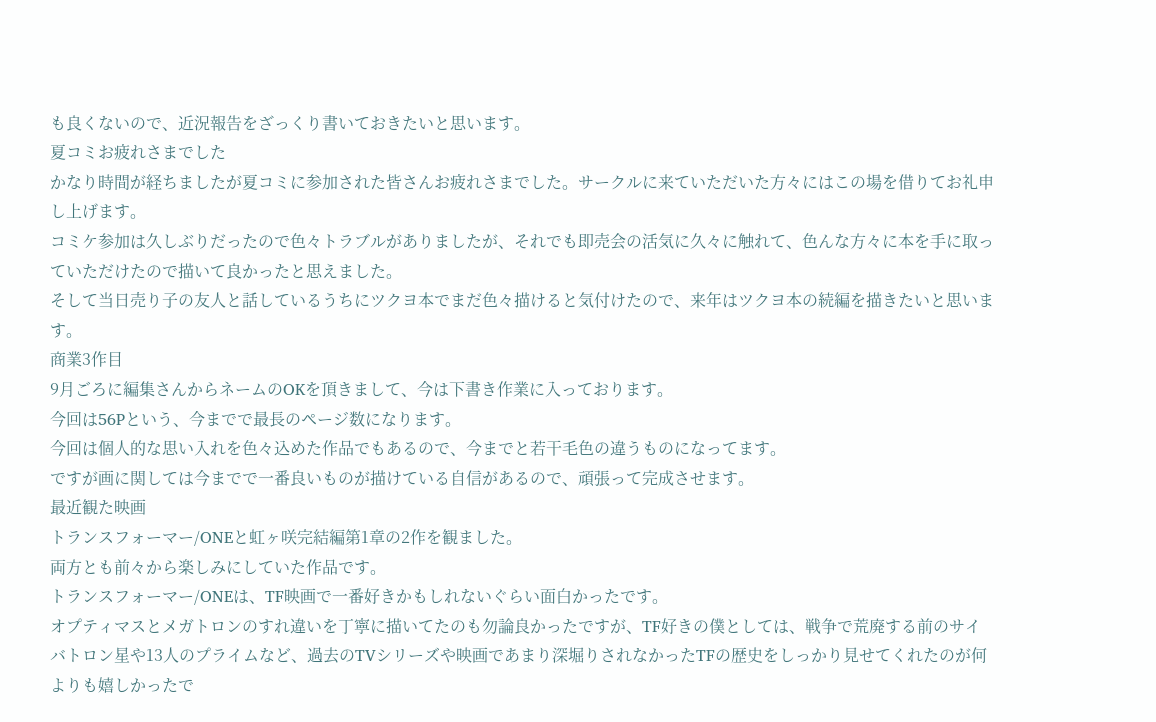も良くないので、近況報告をざっくり書いておきたいと思います。
夏コミお疲れさまでした
かなり時間が経ちましたが夏コミに参加された皆さんお疲れさまでした。サークルに来ていただいた方々にはこの場を借りてお礼申し上げます。
コミケ参加は久しぶりだったので色々トラブルがありましたが、それでも即売会の活気に久々に触れて、色んな方々に本を手に取っていただけたので描いて良かったと思えました。
そして当日売り子の友人と話しているうちにツクヨ本でまだ色々描けると気付けたので、来年はツクヨ本の続編を描きたいと思います。
商業3作目
9月ごろに編集さんからネームのOKを頂きまして、今は下書き作業に入っております。
今回は56Pという、今までで最長のページ数になります。
今回は個人的な思い入れを色々込めた作品でもあるので、今までと若干毛色の違うものになってます。
ですが画に関しては今までで一番良いものが描けている自信があるので、頑張って完成させます。
最近観た映画
トランスフォーマー/ONEと虹ヶ咲完結編第1章の2作を観ました。
両方とも前々から楽しみにしていた作品です。
トランスフォーマー/ONEは、TF映画で一番好きかもしれないぐらい面白かったです。
オプティマスとメガトロンのすれ違いを丁寧に描いてたのも勿論良かったですが、TF好きの僕としては、戦争で荒廃する前のサイバトロン星や13人のプライムなど、過去のTVシリーズや映画であまり深堀りされなかったTFの歴史をしっかり見せてくれたのが何よりも嬉しかったで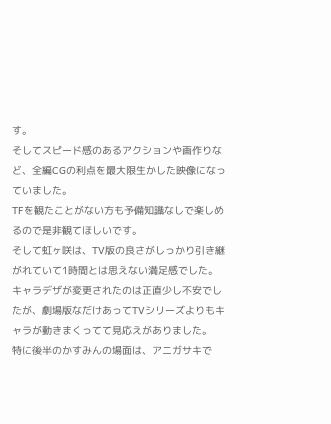す。
そしてスピード感のあるアクションや画作りなど、全編CGの利点を最大限生かした映像になっていました。
TFを観たことがない方も予備知識なしで楽しめるので是非観てほしいです。
そして虹ヶ咲は、TV版の良さがしっかり引き継がれていて1時間とは思えない満足感でした。
キャラデザが変更されたのは正直少し不安でしたが、劇場版なだけあってTVシリーズよりもキャラが動きまくってて見応えがありました。
特に後半のかすみんの場面は、アニガサキで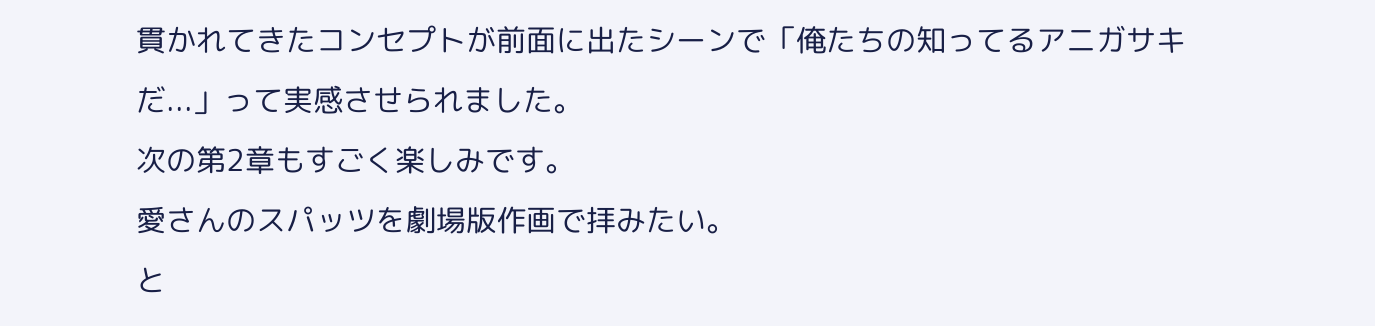貫かれてきたコンセプトが前面に出たシーンで「俺たちの知ってるアニガサキだ...」って実感させられました。
次の第2章もすごく楽しみです。
愛さんのスパッツを劇場版作画で拝みたい。
と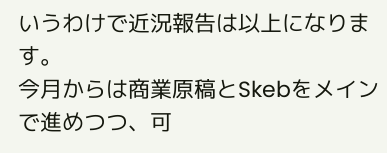いうわけで近況報告は以上になります。
今月からは商業原稿とSkebをメインで進めつつ、可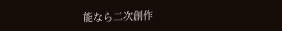能なら二次創作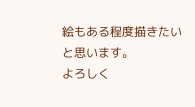絵もある程度描きたいと思います。
よろしく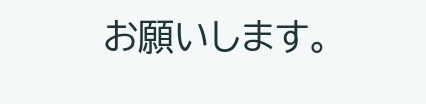お願いします。